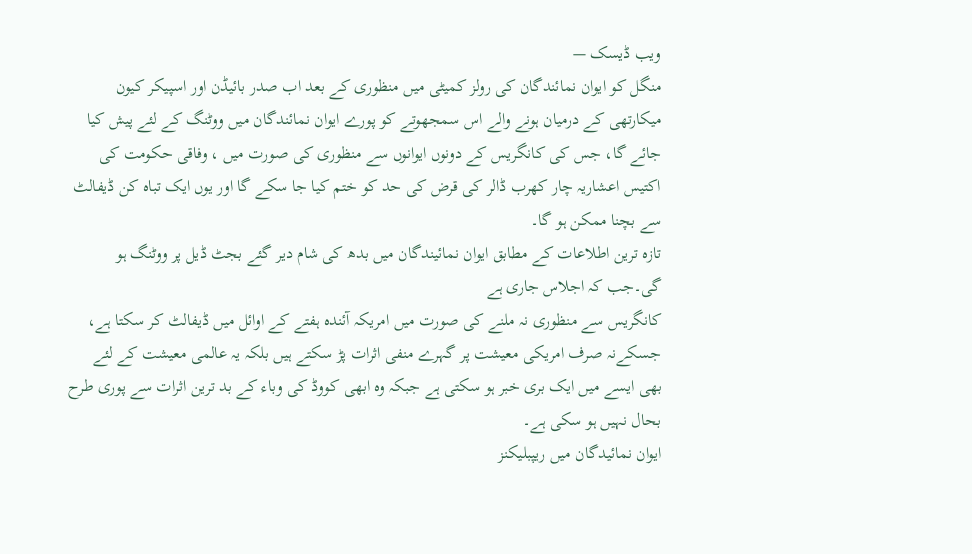ویب ڈیسک —
منگل کو ایوان نمائندگان کی رولز کمیٹی میں منظوری کے بعد اب صدر بائیڈن اور اسپیکر کیون میکارتھی کے درمیان ہونے والے اس سمجھوتے کو پورے ایوان نمائندگان میں ووٹنگ کے لئے پیش کیا جائے گا، جس کی کانگریس کے دونوں ایوانوں سے منظوری کی صورت میں ، وفاقی حکومت کی اکتیس اعشاریہ چار کھرب ڈالر کی قرض کی حد کو ختم کیا جا سکے گا اور یوں ایک تباہ کن ڈیفالٹ سے بچنا ممکن ہو گا۔
تازہ ترین اطلاعات کے مطابق ایوان نمائیندگان میں بدھ کی شام دیر گئے بجٹ ڈیل پر ووٹنگ ہو گی۔جب کہ اجلاس جاری ہے
کانگریس سے منظوری نہ ملنے کی صورت میں امریکہ آئندہ ہفتے کے اوائل میں ڈیفالٹ کر سکتا ہے، جسکےنہ صرف امریکی معیشت پر گہرے منفی اثرات پڑ سکتے ہیں بلکہ یہ عالمی معیشت کے لئے بھی ایسے میں ایک بری خبر ہو سکتی ہے جبکہ وہ ابھی کووڈ کی وباء کے بد ترین اثرات سے پوری طرح بحال نہیں ہو سکی ہے۔
ایوان نمائیدگان میں ریپبلیکنز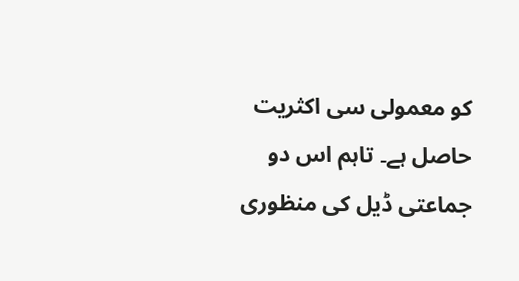کو معمولی سی اکثریت حاصل ہے۔ تاہم اس دو جماعتی ڈیل کی منظوری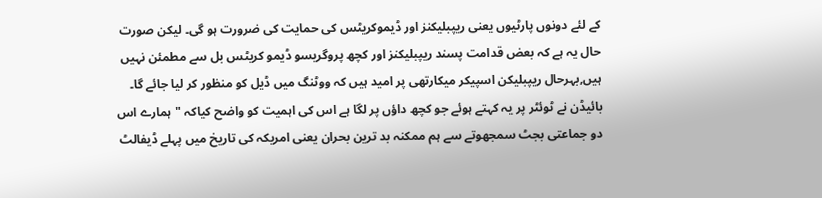کے لئے دونوں پارٹیوں یعنی ریپبلیکنز اور ڈیموکریٹس کی حمایت کی ضرورت ہو گی۔ لیکن صورت حال یہ ہے کہ بعض قدامت پسند ریپبلیکنز اور کچھ پروگریسو ڈیمو کریٹس بل سے مطمئن نہیں ہیں,بہرحال ریپبلیکن اسپیکر میکارتھی پر امید ہیں کہ ووٹنگ میں ڈیل کو منظور کر لیا جائے گا۔
بائیڈن نے ٹوئٹر پر یہ کہتے ہوئے جو کچھ داؤں پر لگا ہے اس کی اہمیت کو واضح کیاکہ "ہمارے اس دو جماعتی بجٹ سمجھوتے سے ہم ممکنہ بد ترین بحران یعنی امریکہ کی تاریخ میں پہلے ڈیفالٹ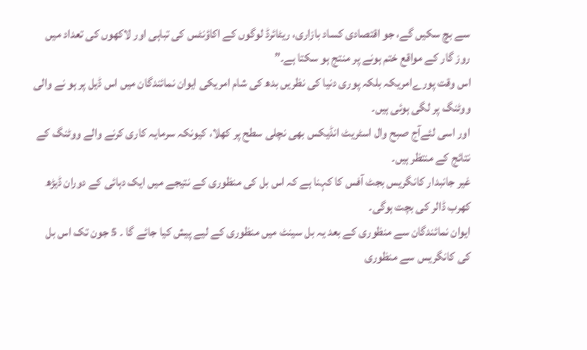سے بچ سکیں گے، جو اقتصادی کساد بازاری، ریٹائرڈ لوگوں کے اکاؤنٹس کی تباہی اور لاکھوں کی تعداد میں روز گار کے مواقع ختم ہونے پر منتج ہو سکتا ہے۔”
اس وقت پورےامریکہ بلکہ پوری دنیا کی نظریں بدھ کی شام امریکی ایوان نمائندگان میں اس ڈیل پر ہو نے والی ووٹنگ پر لگی ہوئی ہیں۔
اور اسی لئےآج صبح وال اسٹریٹ انڈیکس بھی نچلی سطح پر کھلا، کیونکہ سرمایہ کاری کرنے والے ووٹنگ کے نتائج کے منتظر ہیں۔
غیر جانبدار کانگریس بجٹ آفس کا کہنا ہے کہ اس بل کی منظوری کے نتیجے میں ایک دہائی کے دوران ڈیڑھ کھرب ڈالر کی بچت ہوگی۔
ایوان نمائندگان سے منظوری کے بعد یہ بل سینٹ میں منظوری کے لیے پیش کیا جائے گا ۔ 5 جون تک اس بل کی کانگریس سے منظوری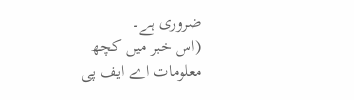ضروری ہے۔
(اس خبر میں کچھ معلومات اے ایف پی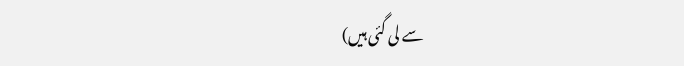سے لی گئی ہیں)